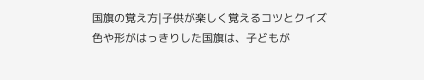国旗の覚え方|子供が楽しく覚えるコツとクイズ
色や形がはっきりした国旗は、子どもが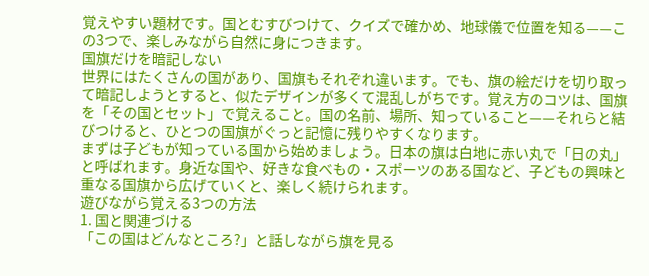覚えやすい題材です。国とむすびつけて、クイズで確かめ、地球儀で位置を知る——この3つで、楽しみながら自然に身につきます。
国旗だけを暗記しない
世界にはたくさんの国があり、国旗もそれぞれ違います。でも、旗の絵だけを切り取って暗記しようとすると、似たデザインが多くて混乱しがちです。覚え方のコツは、国旗を「その国とセット」で覚えること。国の名前、場所、知っていること——それらと結びつけると、ひとつの国旗がぐっと記憶に残りやすくなります。
まずは子どもが知っている国から始めましょう。日本の旗は白地に赤い丸で「日の丸」と呼ばれます。身近な国や、好きな食べもの・スポーツのある国など、子どもの興味と重なる国旗から広げていくと、楽しく続けられます。
遊びながら覚える3つの方法
1. 国と関連づける
「この国はどんなところ?」と話しながら旗を見る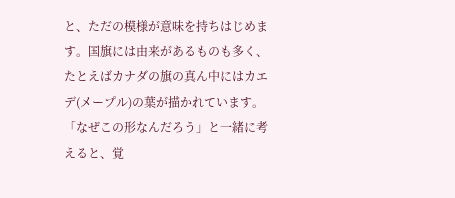と、ただの模様が意味を持ちはじめます。国旗には由来があるものも多く、たとえばカナダの旗の真ん中にはカエデ(メープル)の葉が描かれています。「なぜこの形なんだろう」と一緒に考えると、覚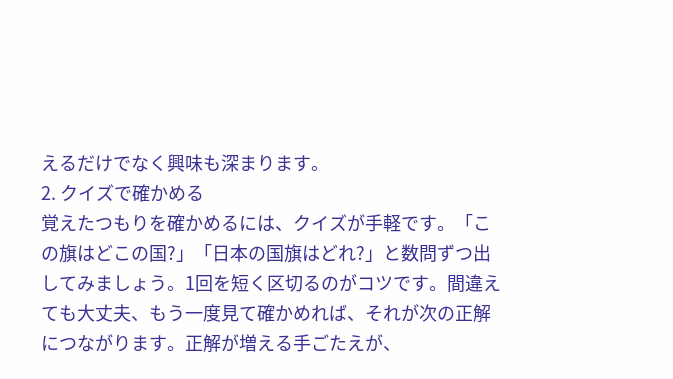えるだけでなく興味も深まります。
2. クイズで確かめる
覚えたつもりを確かめるには、クイズが手軽です。「この旗はどこの国?」「日本の国旗はどれ?」と数問ずつ出してみましょう。1回を短く区切るのがコツです。間違えても大丈夫、もう一度見て確かめれば、それが次の正解につながります。正解が増える手ごたえが、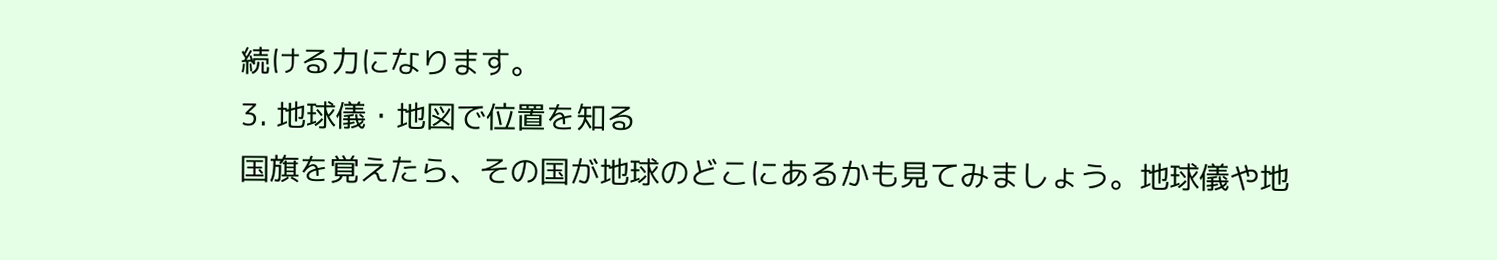続ける力になります。
3. 地球儀・地図で位置を知る
国旗を覚えたら、その国が地球のどこにあるかも見てみましょう。地球儀や地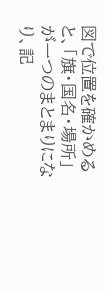図で位置を確かめると、「旗・国名・場所」が一つのまとまりになり、記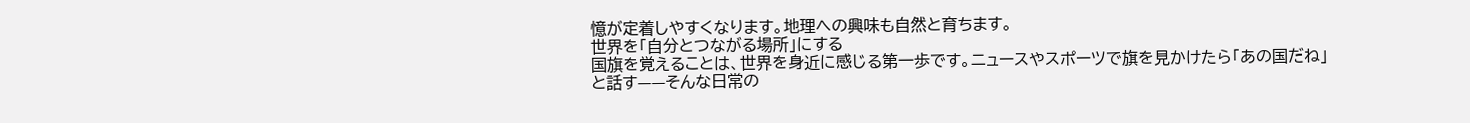憶が定着しやすくなります。地理への興味も自然と育ちます。
世界を「自分とつながる場所」にする
国旗を覚えることは、世界を身近に感じる第一歩です。ニュースやスポーツで旗を見かけたら「あの国だね」と話す——そんな日常の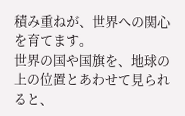積み重ねが、世界への関心を育てます。
世界の国や国旗を、地球の上の位置とあわせて見られると、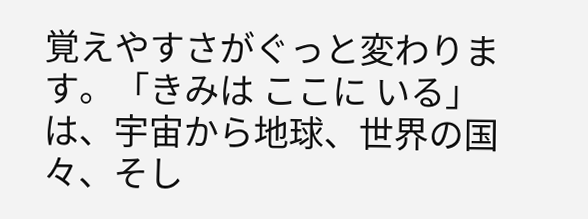覚えやすさがぐっと変わります。「きみは ここに いる」は、宇宙から地球、世界の国々、そし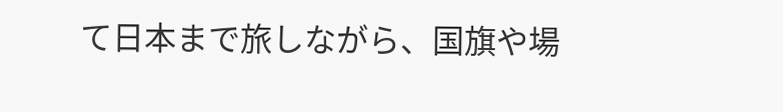て日本まで旅しながら、国旗や場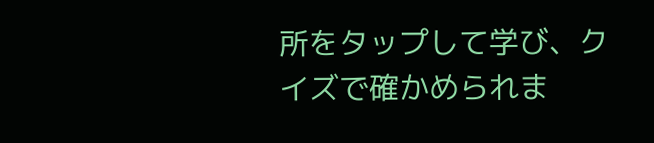所をタップして学び、クイズで確かめられま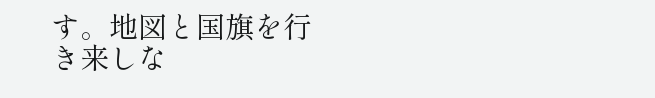す。地図と国旗を行き来しな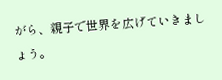がら、親子で世界を広げていきましょう。